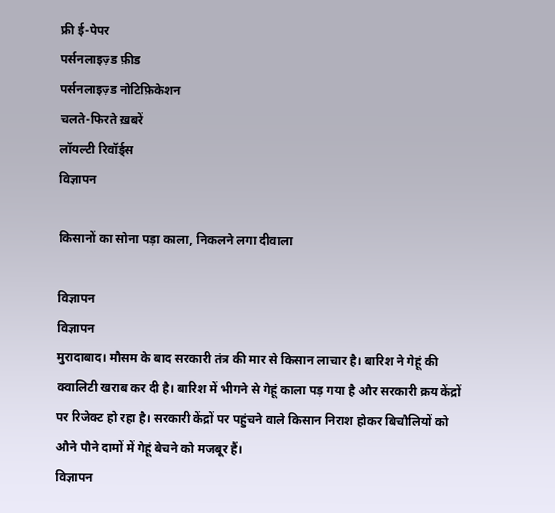फ्री ई-पेपर
पर्सनलाइज़्ड फ़ीड
पर्सनलाइज़्ड नोटिफ़िकेशन
चलते-फिरते ख़बरें
लॉयल्टी रिवॉर्ड्स
विज्ञापन

किसानों का सोना पड़ा काला, निकलने लगा दीवाला

विज्ञापन
विज्ञापन
मुरादाबाद। मौसम के बाद सरकारी तंत्र की मार से किसान लाचार है। बारिश ने गेहूं की क्वालिटी खराब कर दी है। बारिश में भीगने से गेहूं काला पड़ गया है और सरकारी क्रय केंद्रों पर रिजेक्ट हो रहा है। सरकारी केंद्रों पर पहुंचने वाले किसान निराश होकर बिचौलियों को औने पौने दामों में गेहूं बेचने को मजबूर हैं।
विज्ञापन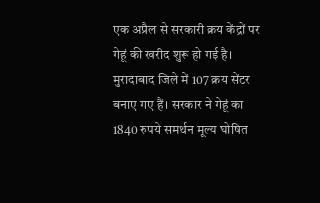एक अप्रैल से सरकारी क्रय केंद्रों पर गेहूं की खरीद शुरू हो गई है। मुरादाबाद जिले में 107 क्रय सेंटर बनाए गए हैं। सरकार ने गेहूं का 1840 रुपये समर्थन मूल्य घोषित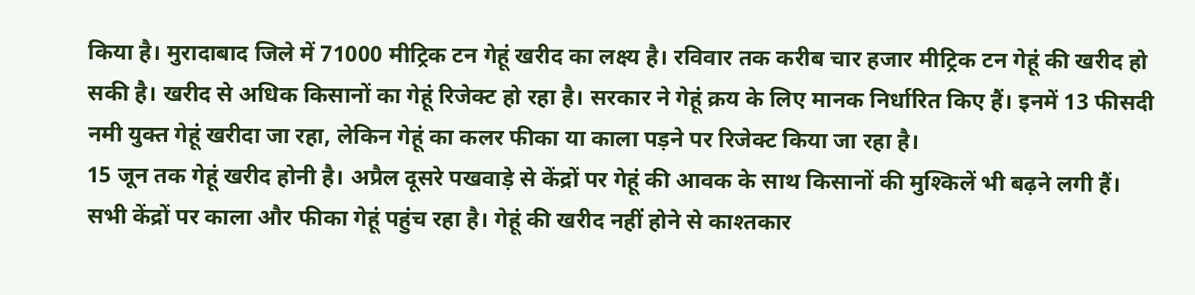किया है। मुरादाबाद जिले में 71000 मीट्रिक टन गेहूं खरीद का लक्ष्य है। रविवार तक करीब चार हजार मीट्रिक टन गेहूं की खरीद हो सकी है। खरीद से अधिक किसानों का गेहूं रिजेक्ट हो रहा है। सरकार ने गेहूं क्रय के लिए मानक निर्धारित किए हैं। इनमें 13 फीसदी नमी युक्त गेहूं खरीदा जा रहा, लेकिन गेहूं का कलर फीका या काला पड़ने पर रिजेक्ट किया जा रहा है।
15 जून तक गेहूं खरीद होनी है। अप्रैल दूसरे पखवाड़े से केंद्रों पर गेहूं की आवक के साथ किसानों की मुश्किलें भी बढ़ने लगी हैं। सभी केंद्रों पर काला और फीका गेहूं पहुंच रहा है। गेहूं की खरीद नहीं होने से काश्तकार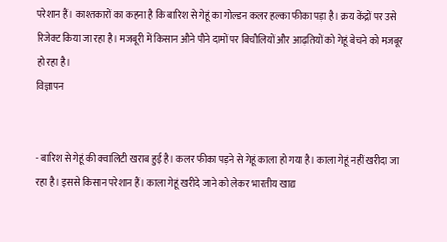परेशान हैं। काश्तकारों का कहना है कि बारिश से गेहूं का गोल्डन कलर हल्का फीका पड़ा है। क्रय केंद्रों पर उसे रिजेक्ट किया जा रहा है। मजबूरी में किसान औने पौने दामों पर बिचौलियों और आढ़तियों को गेहूं बेचने को मजबूर हो रहा है।
विज्ञापन


- बारिश से गेहूं की क्वालिटी खराब हुई है। कलर फीका पड़ने से गेहूं काला हो गया है। काला गेहूं नहीं खरीदा जा रहा है। इससे किसान परेशान हैं। काला गेहूं खरीदे जाने को लेकर भारतीय खाद्य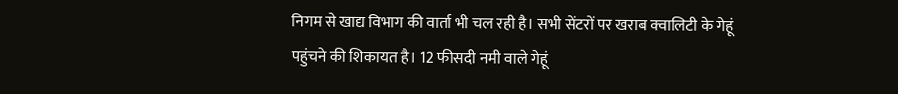निगम से खाद्य विभाग की वार्ता भी चल रही है। सभी सेंटरों पर खराब क्वालिटी के गेहूं पहुंचने की शिकायत है। 12 फीसदी नमी वाले गेहूं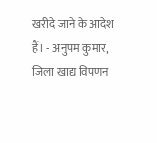खरीदे जाने के आदेश हैं। - अनुपम कुमार, जिला खाद्य विपणन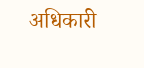अधिकारी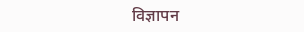विज्ञापन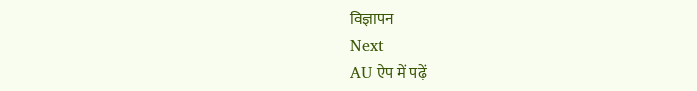विज्ञापन
Next
AU ऐप में पढ़ें